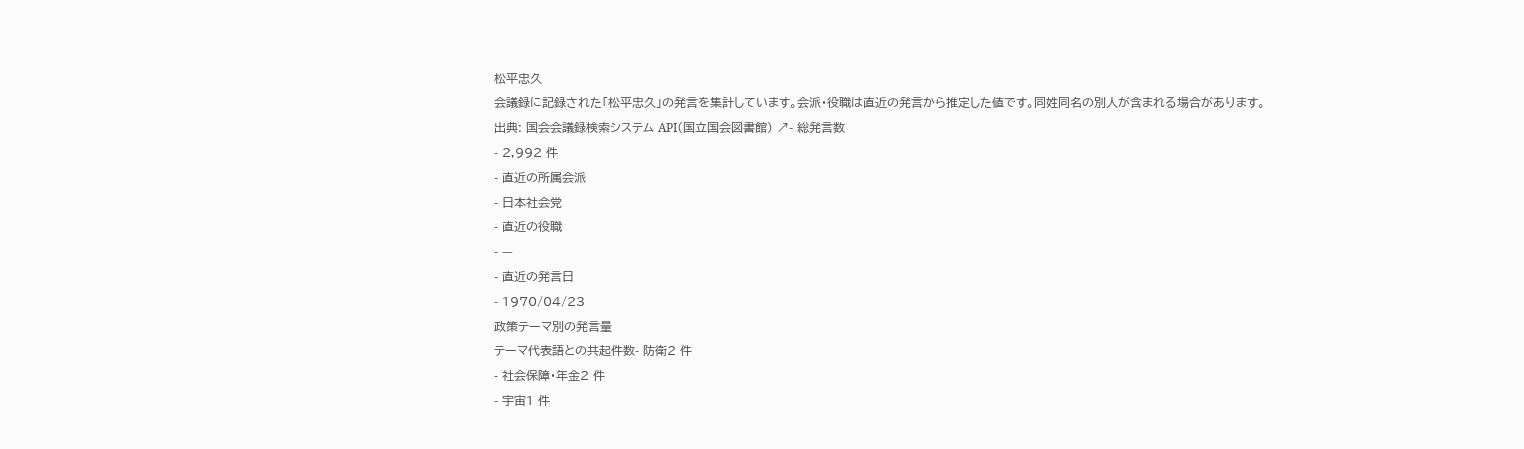松平忠久
会議録に記録された「松平忠久」の発言を集計しています。会派・役職は直近の発言から推定した値です。同姓同名の別人が含まれる場合があります。
出典: 国会会議録検索システム API(国立国会図書館) ↗- 総発言数
- 2,992 件
- 直近の所属会派
- 日本社会党
- 直近の役職
- —
- 直近の発言日
- 1970/04/23
政策テーマ別の発言量
テーマ代表語との共起件数- 防衛2 件
- 社会保障・年金2 件
- 宇宙1 件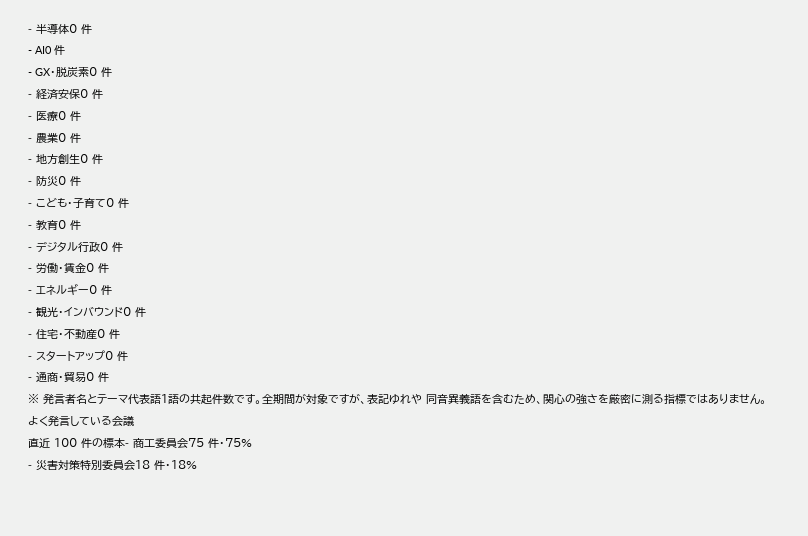- 半導体0 件
- AI0 件
- GX・脱炭素0 件
- 経済安保0 件
- 医療0 件
- 農業0 件
- 地方創生0 件
- 防災0 件
- こども・子育て0 件
- 教育0 件
- デジタル行政0 件
- 労働・賃金0 件
- エネルギー0 件
- 観光・インバウンド0 件
- 住宅・不動産0 件
- スタートアップ0 件
- 通商・貿易0 件
※ 発言者名とテーマ代表語1語の共起件数です。全期間が対象ですが、表記ゆれや 同音異義語を含むため、関心の強さを厳密に測る指標ではありません。
よく発言している会議
直近 100 件の標本- 商工委員会75 件・75%
- 災害対策特別委員会18 件・18%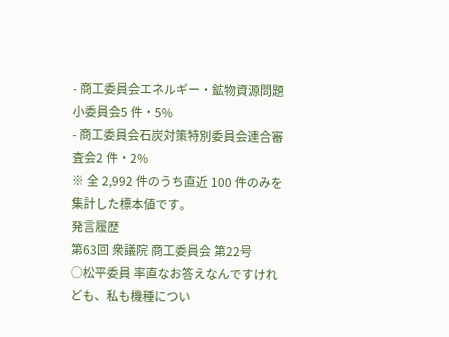- 商工委員会エネルギー・鉱物資源問題小委員会5 件・5%
- 商工委員会石炭対策特別委員会連合審査会2 件・2%
※ 全 2,992 件のうち直近 100 件のみを集計した標本値です。
発言履歴
第63回 衆議院 商工委員会 第22号
○松平委員 率直なお答えなんですけれども、私も機種につい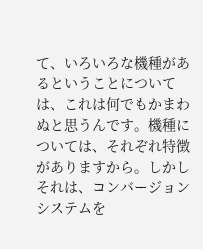て、いろいろな機種があるということについては、これは何でもかまわぬと思うんです。機種については、それぞれ特徴がありますから。しかしそれは、コンバージョンシステムを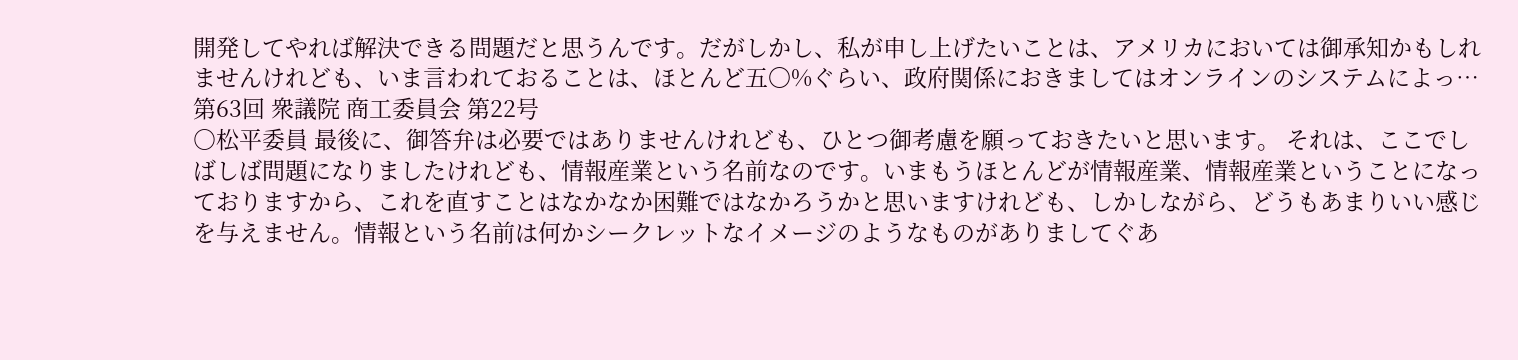開発してやれば解決できる問題だと思うんです。だがしかし、私が申し上げたいことは、アメリカにおいては御承知かもしれませんけれども、いま言われておることは、ほとんど五〇%ぐらい、政府関係におきましてはオンラインのシステムによっ…
第63回 衆議院 商工委員会 第22号
○松平委員 最後に、御答弁は必要ではありませんけれども、ひとつ御考慮を願っておきたいと思います。 それは、ここでしばしば問題になりましたけれども、情報産業という名前なのです。いまもうほとんどが情報産業、情報産業ということになっておりますから、これを直すことはなかなか困難ではなかろうかと思いますけれども、しかしながら、どうもあまりいい感じを与えません。情報という名前は何かシークレットなイメージのようなものがありましてぐあ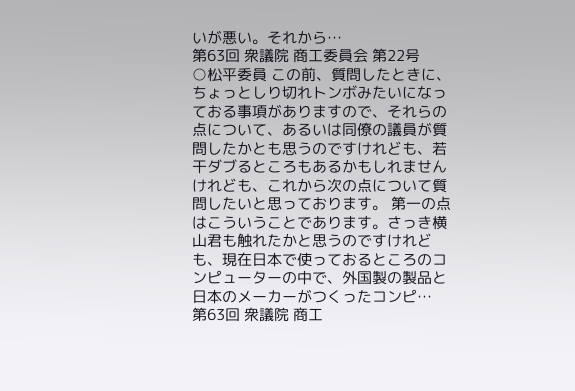いが悪い。それから…
第63回 衆議院 商工委員会 第22号
○松平委員 この前、質問したときに、ちょっとしり切れトンボみたいになっておる事項がありますので、それらの点について、あるいは同僚の議員が質問したかとも思うのですけれども、若干ダブるところもあるかもしれませんけれども、これから次の点について質問したいと思っております。 第一の点はこういうことであります。さっき横山君も触れたかと思うのですけれども、現在日本で使っておるところのコンピューターの中で、外国製の製品と日本のメーカーがつくったコンピ…
第63回 衆議院 商工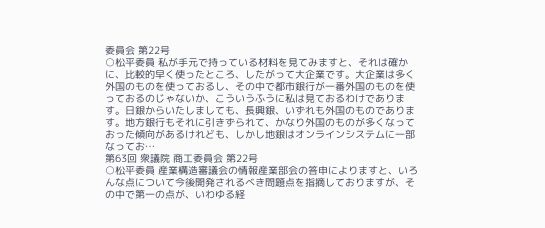委員会 第22号
○松平委員 私が手元で持っている材料を見てみますと、それは確かに、比較的早く使ったところ、したがって大企業です。大企業は多く外国のものを使っておるし、その中で都市銀行が一番外国のものを使っておるのじゃないか、こういうふうに私は見ておるわけであります。日銀からいたしましても、長興銀、いずれも外国のものであります。地方銀行もそれに引きずられて、かなり外国のものが多くなっておった傾向があるけれども、しかし地銀はオンラインシステムに一部なってお…
第63回 衆議院 商工委員会 第22号
○松平委員 産業構造審議会の情報産業部会の答申によりますと、いろんな点について今後開発されるべき問題点を指摘しておりますが、その中で第一の点が、いわゆる経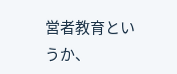営者教育というか、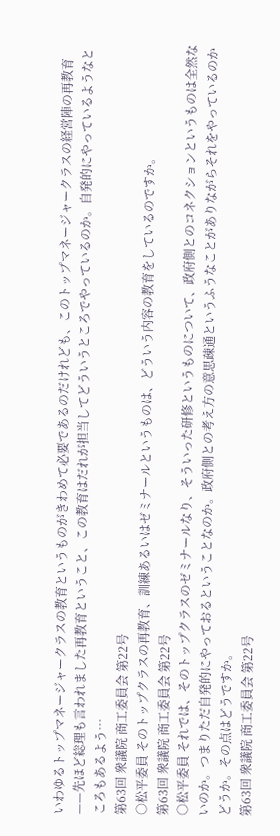いわゆるトップマネージャークラスの教育というものがきわめて必要であるのだけれども、このトップマネージャークラスの経営陣の再教育——先ほど総理も言われました再教育ということ、この教育はだれが担当してどういうところでやっているのか。自発的にやっているようなところもあるよう…
第63回 衆議院 商工委員会 第22号
○松平委員 そのトップクラスの再教育、訓練あるいはゼミナールというものは、どういう内容の教育をしているのですか。
第63回 衆議院 商工委員会 第22号
○松平委員 それでは、そのトップクラスのゼミナールなり、そういった研修というものについて、政府側とのコネクションというものは全然ないのか。つまりただ自発的にやっておるということなのか。政府側との考え方の意思疎通というふうなことがありながらそれをやっているのかどうか。その点はどうですか。
第63回 衆議院 商工委員会 第22号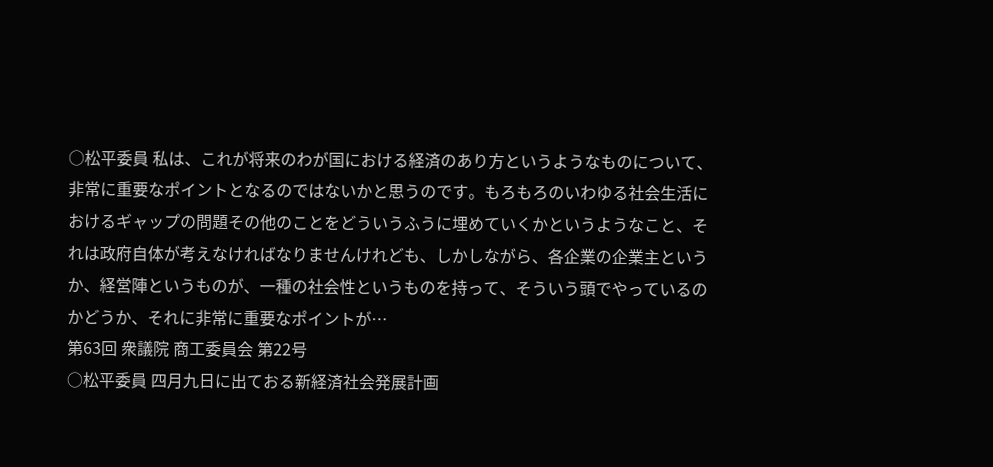○松平委員 私は、これが将来のわが国における経済のあり方というようなものについて、非常に重要なポイントとなるのではないかと思うのです。もろもろのいわゆる社会生活におけるギャップの問題その他のことをどういうふうに埋めていくかというようなこと、それは政府自体が考えなければなりませんけれども、しかしながら、各企業の企業主というか、経営陣というものが、一種の社会性というものを持って、そういう頭でやっているのかどうか、それに非常に重要なポイントが…
第63回 衆議院 商工委員会 第22号
○松平委員 四月九日に出ておる新経済社会発展計画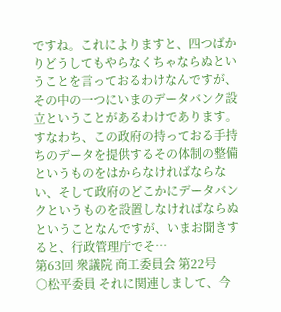ですね。これによりますと、四つばかりどうしてもやらなくちゃならぬということを言っておるわけなんですが、その中の一つにいまのデータバンク設立ということがあるわけであります。すなわち、この政府の持っておる手持ちのデータを提供するその体制の整備というものをはからなければならない、そして政府のどこかにデータバンクというものを設置しなければならぬということなんですが、いまお聞きすると、行政管理庁でそ…
第63回 衆議院 商工委員会 第22号
○松平委員 それに関連しまして、今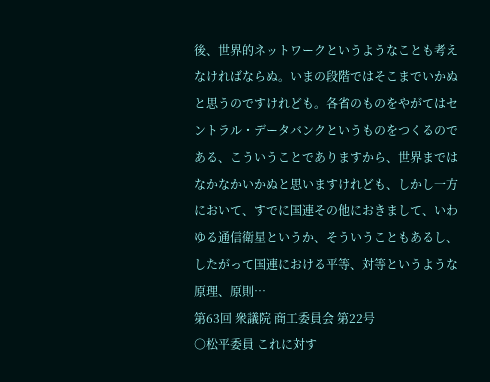後、世界的ネットワークというようなことも考えなければならぬ。いまの段階ではそこまでいかぬと思うのですけれども。各省のものをやがてはセントラル・データバンクというものをつくるのである、こういうことでありますから、世界まではなかなかいかぬと思いますけれども、しかし一方において、すでに国連その他におきまして、いわゆる通信衛星というか、そういうこともあるし、したがって国連における平等、対等というような原理、原則…
第63回 衆議院 商工委員会 第22号
○松平委員 これに対す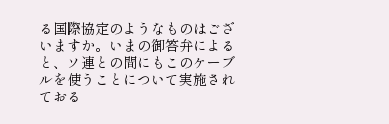る国際協定のようなものはございますか。いまの御答弁によると、ソ連との間にもこのケーブルを使うことについて実施されておる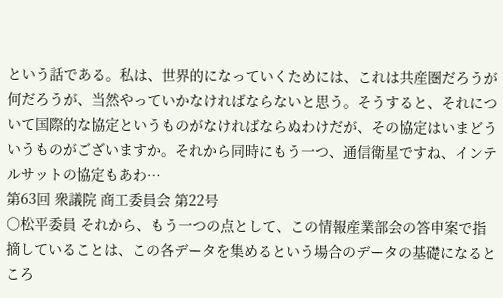という話である。私は、世界的になっていくためには、これは共産圏だろうが何だろうが、当然やっていかなければならないと思う。そうすると、それについて国際的な協定というものがなければならぬわけだが、その協定はいまどういうものがございますか。それから同時にもう一つ、通信衛星ですね、インテルサットの協定もあわ…
第63回 衆議院 商工委員会 第22号
○松平委員 それから、もう一つの点として、この情報産業部会の答申案で指摘していることは、この各データを集めるという場合のデータの基礎になるところ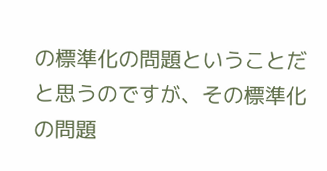の標準化の問題ということだと思うのですが、その標準化の問題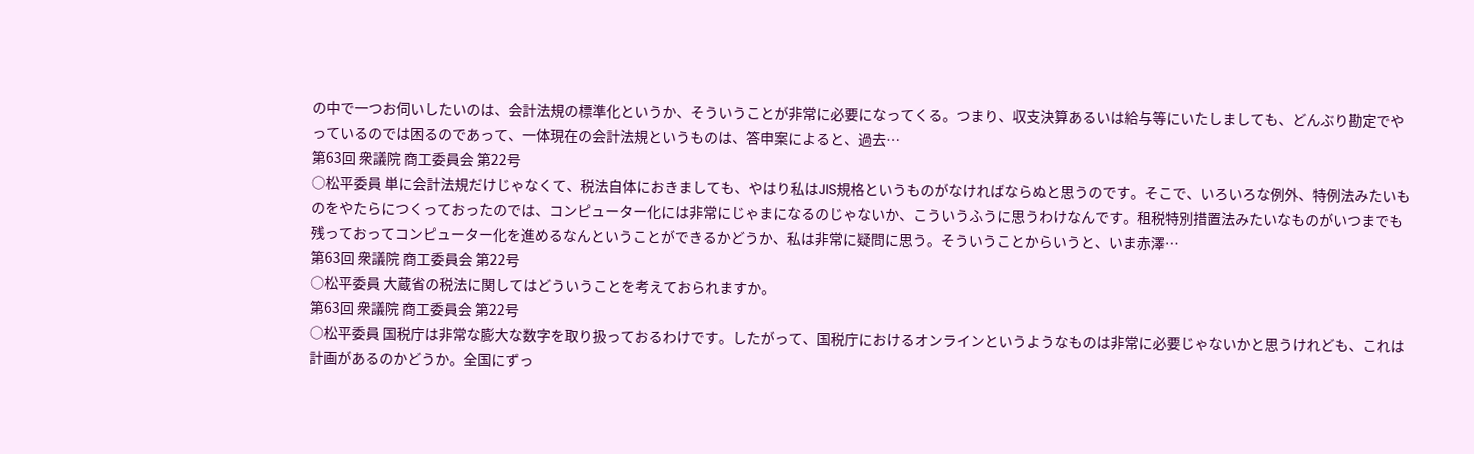の中で一つお伺いしたいのは、会計法規の標準化というか、そういうことが非常に必要になってくる。つまり、収支決算あるいは給与等にいたしましても、どんぶり勘定でやっているのでは困るのであって、一体現在の会計法規というものは、答申案によると、過去…
第63回 衆議院 商工委員会 第22号
○松平委員 単に会計法規だけじゃなくて、税法自体におきましても、やはり私はJIS規格というものがなければならぬと思うのです。そこで、いろいろな例外、特例法みたいものをやたらにつくっておったのでは、コンピューター化には非常にじゃまになるのじゃないか、こういうふうに思うわけなんです。租税特別措置法みたいなものがいつまでも残っておってコンピューター化を進めるなんということができるかどうか、私は非常に疑問に思う。そういうことからいうと、いま赤澤…
第63回 衆議院 商工委員会 第22号
○松平委員 大蔵省の税法に関してはどういうことを考えておられますか。
第63回 衆議院 商工委員会 第22号
○松平委員 国税庁は非常な膨大な数字を取り扱っておるわけです。したがって、国税庁におけるオンラインというようなものは非常に必要じゃないかと思うけれども、これは計画があるのかどうか。全国にずっ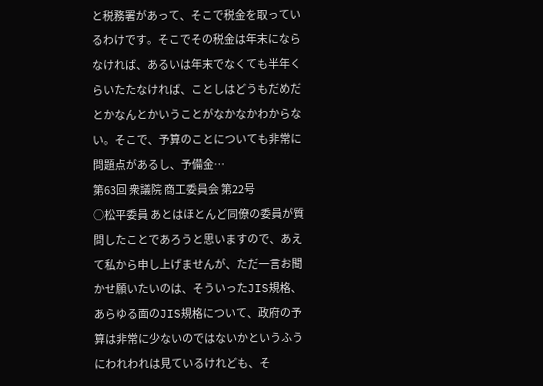と税務署があって、そこで税金を取っているわけです。そこでその税金は年末にならなければ、あるいは年末でなくても半年くらいたたなければ、ことしはどうもだめだとかなんとかいうことがなかなかわからない。そこで、予算のことについても非常に問題点があるし、予備金…
第63回 衆議院 商工委員会 第22号
○松平委員 あとはほとんど同僚の委員が質問したことであろうと思いますので、あえて私から申し上げませんが、ただ一言お聞かせ願いたいのは、そういったJIS規格、あらゆる面のJIS規格について、政府の予算は非常に少ないのではないかというふうにわれわれは見ているけれども、そ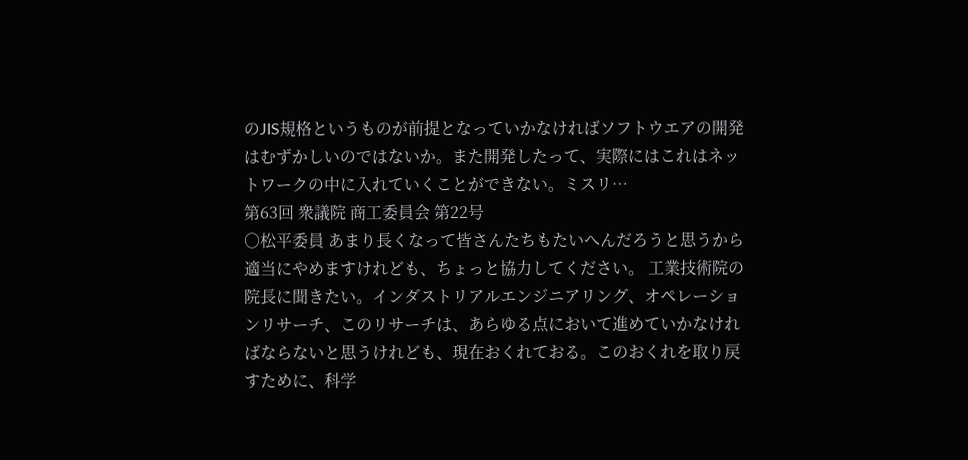のJIS規格というものが前提となっていかなければソフトウエアの開発はむずかしいのではないか。また開発したって、実際にはこれはネットワークの中に入れていくことができない。ミスリ…
第63回 衆議院 商工委員会 第22号
○松平委員 あまり長くなって皆さんたちもたいへんだろうと思うから適当にやめますけれども、ちょっと協力してください。 工業技術院の院長に聞きたい。インダストリアルエンジニアリング、オペレーションリサーチ、このリサーチは、あらゆる点において進めていかなければならないと思うけれども、現在おくれておる。このおくれを取り戻すために、科学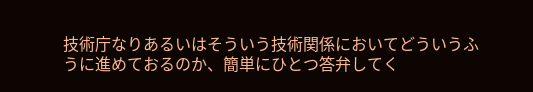技術庁なりあるいはそういう技術関係においてどういうふうに進めておるのか、簡単にひとつ答弁してく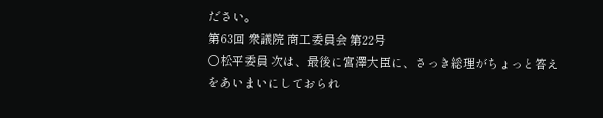ださい。
第63回 衆議院 商工委員会 第22号
○松平委員 次は、最後に宮澤大臣に、さっき総理がちょっと答えをあいまいにしておられ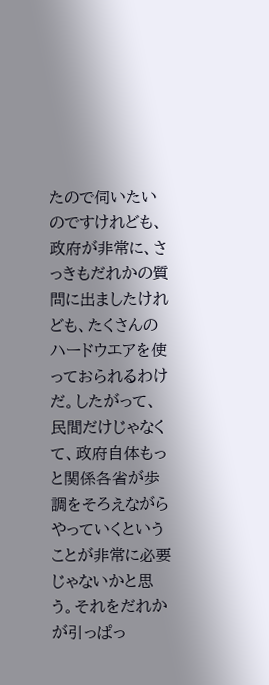たので伺いたいのですけれども、政府が非常に、さっきもだれかの質問に出ましたけれども、たくさんのハードウエアを使っておられるわけだ。したがって、民間だけじゃなくて、政府自体もっと関係各省が歩調をそろえながらやっていくということが非常に必要じゃないかと思う。それをだれかが引っぱっ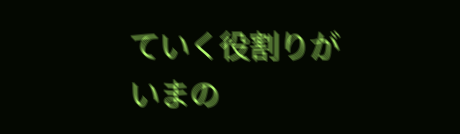ていく役割りがいまの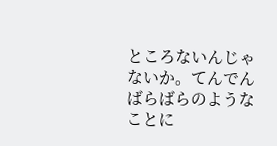ところないんじゃないか。てんでんばらばらのようなことに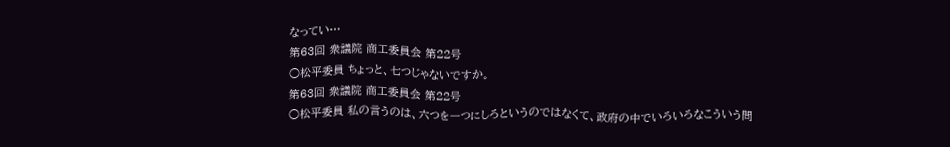なってい…
第63回 衆議院 商工委員会 第22号
○松平委員 ちょっと、七つじゃないですか。
第63回 衆議院 商工委員会 第22号
○松平委員 私の言うのは、六つを一つにしろというのではなくて、政府の中でいろいろなこういう問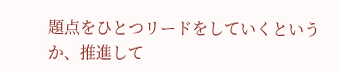題点をひとつリードをしていくというか、推進して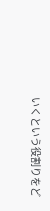いくという役割りをど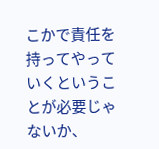こかで責任を持ってやっていくということが必要じゃないか、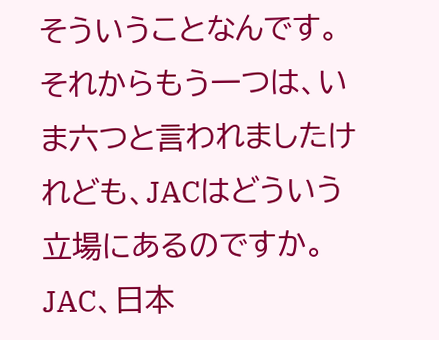そういうことなんです。 それからもう一つは、いま六つと言われましたけれども、JACはどういう立場にあるのですか。JAC、日本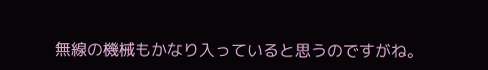無線の機械もかなり入っていると思うのですがね。